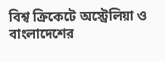বিশ্ব ক্রিকেটে অস্ট্রেলিয়া ও বাংলাদেশের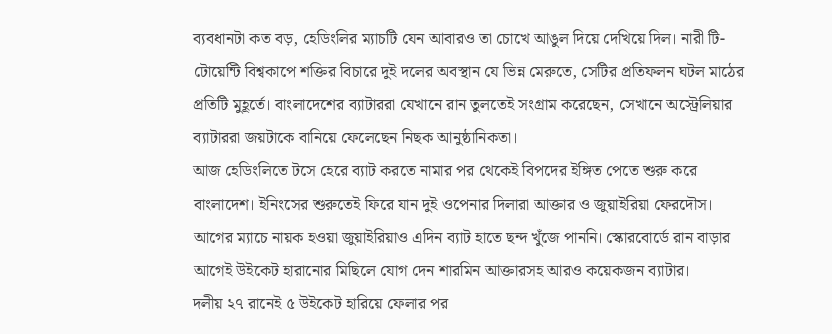ব্যবধানটা কত বড়, হেডিংলির ম্যাচটি যেন আবারও তা চোখে আঙুল দিয়ে দেখিয়ে দিল। নারী টি-টোয়েন্টি বিশ্বকাপে শক্তির বিচারে দুই দলের অবস্থান যে ভিন্ন মেরুতে, সেটির প্রতিফলন ঘটল মাঠের প্রতিটি মুহূর্তে। বাংলাদেশের ব্যাটাররা যেখানে রান তুলতেই সংগ্রাম করেছেন, সেখানে অস্ট্রেলিয়ার ব্যাটাররা জয়টাকে বানিয়ে ফেলেছেন নিছক আনুষ্ঠানিকতা।
আজ হেডিংলিতে টসে হেরে ব্যাট করতে নামার পর থেকেই বিপদের ইঙ্গিত পেতে শুরু করে বাংলাদেশ। ইনিংসের শুরুতেই ফিরে যান দুই ওপেনার দিলারা আক্তার ও জুয়াইরিয়া ফেরদৌস। আগের ম্যাচে নায়ক হওয়া জুয়াইরিয়াও এদিন ব্যাট হাতে ছন্দ খুঁজে পাননি। স্কোরবোর্ডে রান বাড়ার আগেই উইকেট হারানোর মিছিলে যোগ দেন শারমিন আক্তারসহ আরও কয়েকজন ব্যাটার।
দলীয় ২৭ রানেই ৫ উইকেট হারিয়ে ফেলার পর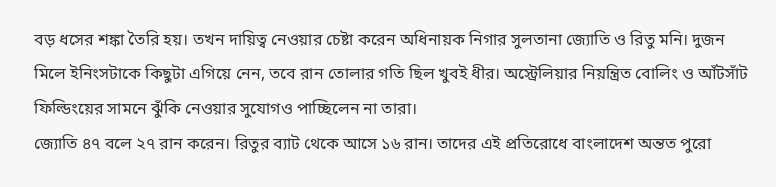বড় ধসের শঙ্কা তৈরি হয়। তখন দায়িত্ব নেওয়ার চেষ্টা করেন অধিনায়ক নিগার সুলতানা জ্যোতি ও রিতু মনি। দুজন মিলে ইনিংসটাকে কিছুটা এগিয়ে নেন, তবে রান তোলার গতি ছিল খুবই ধীর। অস্ট্রেলিয়ার নিয়ন্ত্রিত বোলিং ও আঁটসাঁট ফিল্ডিংয়ের সামনে ঝুঁকি নেওয়ার সুযোগও পাচ্ছিলেন না তারা।
জ্যোতি ৪৭ বলে ২৭ রান করেন। রিতুর ব্যাট থেকে আসে ১৬ রান। তাদের এই প্রতিরোধে বাংলাদেশ অন্তত পুরো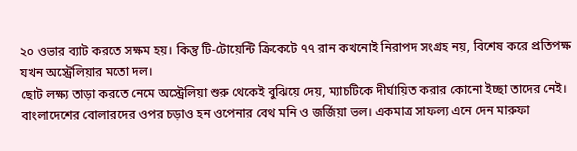২০ ওভার ব্যাট করতে সক্ষম হয়। কিন্তু টি-টোয়েন্টি ক্রিকেটে ৭৭ রান কখনোই নিরাপদ সংগ্রহ নয়, বিশেষ করে প্রতিপক্ষ যখন অস্ট্রেলিয়ার মতো দল।
ছোট লক্ষ্য তাড়া করতে নেমে অস্ট্রেলিয়া শুরু থেকেই বুঝিয়ে দেয়, ম্যাচটিকে দীর্ঘায়িত করার কোনো ইচ্ছা তাদের নেই। বাংলাদেশের বোলারদের ওপর চড়াও হন ওপেনার বেথ মনি ও জর্জিয়া ভল। একমাত্র সাফল্য এনে দেন মারুফা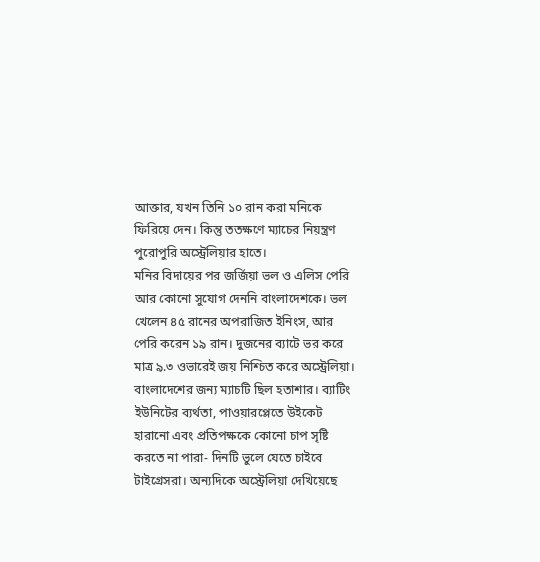আক্তার, যখন তিনি ১০ রান করা মনিকে ফিরিয়ে দেন। কিন্তু ততক্ষণে ম্যাচের নিয়ন্ত্রণ পুরোপুরি অস্ট্রেলিয়ার হাতে।
মনির বিদায়ের পর জর্জিয়া ভল ও এলিস পেরি আর কোনো সুযোগ দেননি বাংলাদেশকে। ভল খেলেন ৪৫ রানের অপরাজিত ইনিংস, আর পেরি করেন ১৯ রান। দুজনের ব্যাটে ভর করে মাত্র ৯.৩ ওভারেই জয় নিশ্চিত করে অস্ট্রেলিয়া।
বাংলাদেশের জন্য ম্যাচটি ছিল হতাশার। ব্যাটিং ইউনিটের ব্যর্থতা, পাওয়ারপ্লেতে উইকেট হারানো এবং প্রতিপক্ষকে কোনো চাপ সৃষ্টি করতে না পারা- দিনটি ভুলে যেতে চাইবে টাইগ্রেসরা। অন্যদিকে অস্ট্রেলিয়া দেখিয়েছে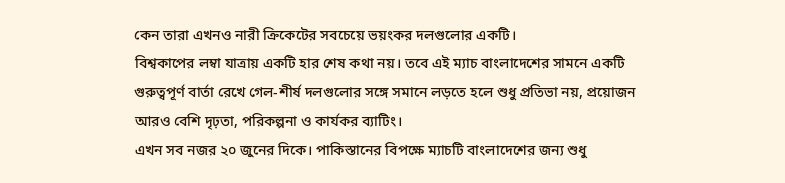কেন তারা এখনও নারী ক্রিকেটের সবচেয়ে ভয়ংকর দলগুলোর একটি।
বিশ্বকাপের লম্বা যাত্রায় একটি হার শেষ কথা নয়। তবে এই ম্যাচ বাংলাদেশের সামনে একটি গুরুত্বপূর্ণ বার্তা রেখে গেল-শীর্ষ দলগুলোর সঙ্গে সমানে লড়তে হলে শুধু প্রতিভা নয়, প্রয়োজন আরও বেশি দৃঢ়তা, পরিকল্পনা ও কার্যকর ব্যাটিং।
এখন সব নজর ২০ জুনের দিকে। পাকিস্তানের বিপক্ষে ম্যাচটি বাংলাদেশের জন্য শুধু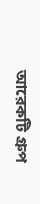আরেকটি গ্রুপ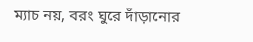ম্যাচ নয়, বরং ঘুরে দাঁড়ানোর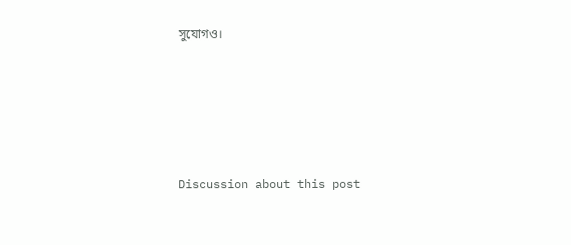সুযোগও।









Discussion about this post